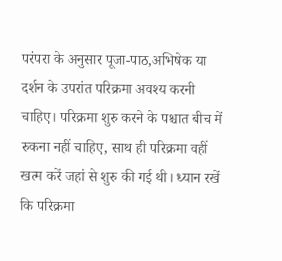परंपरा के अनुसार पूजा-पाठ,अभिषेक या दर्शन के उपरांत परिक्रमा अवश्य करनी चाहिए। परिक्रमा शुरु करने के पश्चात बीच में रुकना नहीं चाहिए, साथ ही परिक्रमा वहीं खत्म करें जहां से शुरु की गई थी। ध्यान रखें कि परिक्रमा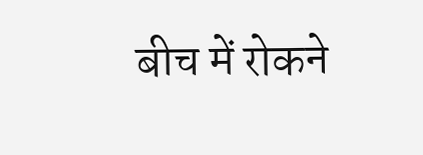बीच में रोकने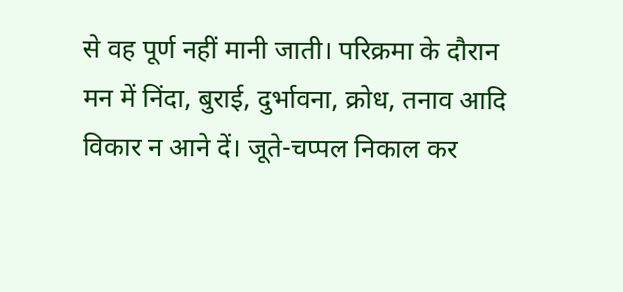से वह पूर्ण नहीं मानी जाती। परिक्रमा के दौरान मन में निंदा, बुराई, दुर्भावना, क्रोध, तनाव आदि विकार न आने दें। जूते-चप्पल निकाल कर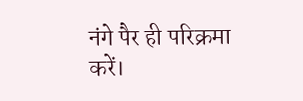नंगे पैर ही परिक्रमा करें।